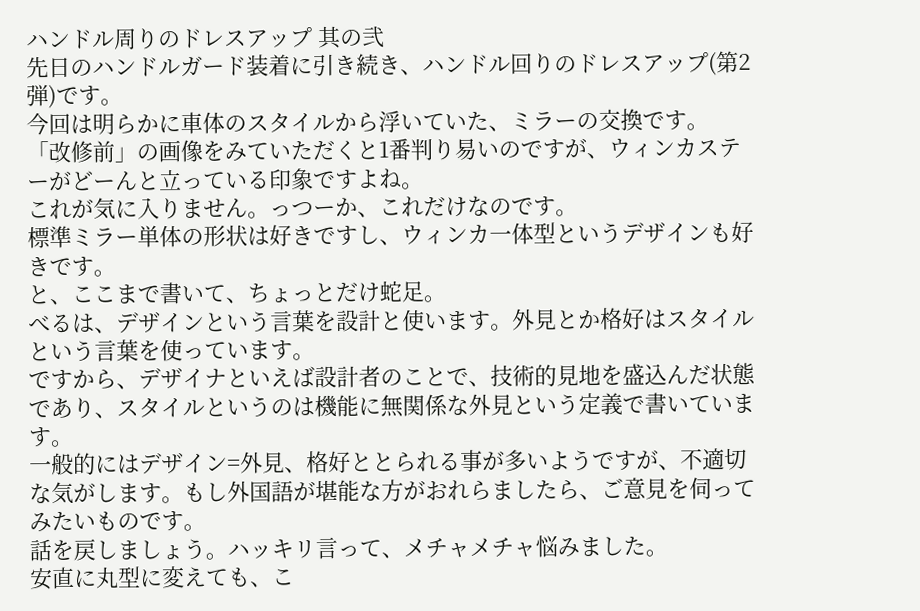ハンドル周りのドレスアップ 其の弐
先日のハンドルガード装着に引き続き、ハンドル回りのドレスアップ(第2弾)です。
今回は明らかに車体のスタイルから浮いていた、ミラーの交換です。
「改修前」の画像をみていただくと1番判り易いのですが、ウィンカステーがどーんと立っている印象ですよね。
これが気に入りません。っつーか、これだけなのです。
標準ミラー単体の形状は好きですし、ウィンカ一体型というデザインも好きです。
と、ここまで書いて、ちょっとだけ蛇足。
べるは、デザインという言葉を設計と使います。外見とか格好はスタイルという言葉を使っています。
ですから、デザイナといえば設計者のことで、技術的見地を盛込んだ状態であり、スタイルというのは機能に無関係な外見という定義で書いています。
一般的にはデザイン=外見、格好ととられる事が多いようですが、不適切な気がします。もし外国語が堪能な方がおれらましたら、ご意見を伺ってみたいものです。
話を戻しましょう。ハッキリ言って、メチャメチャ悩みました。
安直に丸型に変えても、こ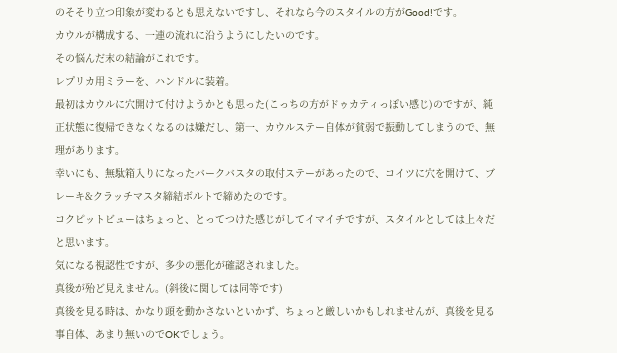のそそり立つ印象が変わるとも思えないですし、それなら今のスタイルの方がGood!です。
カウルが構成する、一連の流れに沿うようにしたいのです。
その悩んだ末の結論がこれです。
レプリカ用ミラーを、ハンドルに装着。
最初はカウルに穴開けて付けようかとも思った(こっちの方がドゥカティっぽい感じ)のですが、純正状態に復帰できなくなるのは嫌だし、第一、カウルステー自体が貧弱で振動してしまうので、無理があります。
幸いにも、無駄箱入りになったバークバスタの取付ステーがあったので、コイツに穴を開けて、ブレーキ&クラッチマスタ締結ボルトで締めたのです。
コクピットビューはちょっと、とってつけた感じがしてイマイチですが、スタイルとしては上々だと思います。
気になる視認性ですが、多少の悪化が確認されました。
真後が殆ど見えません。(斜後に関しては同等です)
真後を見る時は、かなり頭を動かさないといかず、ちょっと厳しいかもしれませんが、真後を見る事自体、あまり無いのでOKでしょう。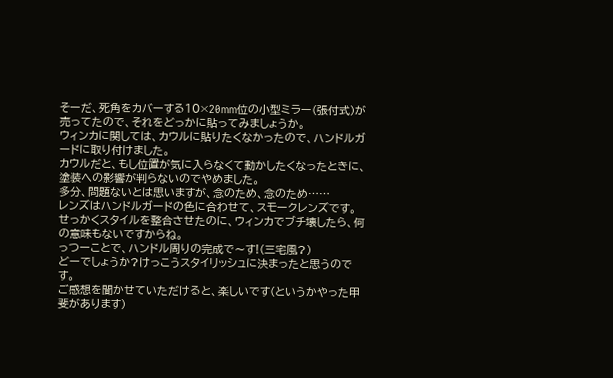そーだ、死角をカバーする10×20mm位の小型ミラー(張付式)が売ってたので、それをどっかに貼ってみましょうか。
ウィンカに関しては、カウルに貼りたくなかったので、ハンドルガードに取り付けました。
カウルだと、もし位置が気に入らなくて動かしたくなったときに、塗装への影響が判らないのでやめました。
多分、問題ないとは思いますが、念のため、念のため……
レンズはハンドルガードの色に合わせて、スモークレンズです。
せっかくスタイルを整合させたのに、ウィンカでブチ壊したら、何の意味もないですからね。
っつーことで、ハンドル周りの完成で〜す!(三宅風?)
どーでしょうか?けっこうスタイリッシュに決まったと思うのです。
ご感想を聞かせていただけると、楽しいです(というかやった甲斐があります)